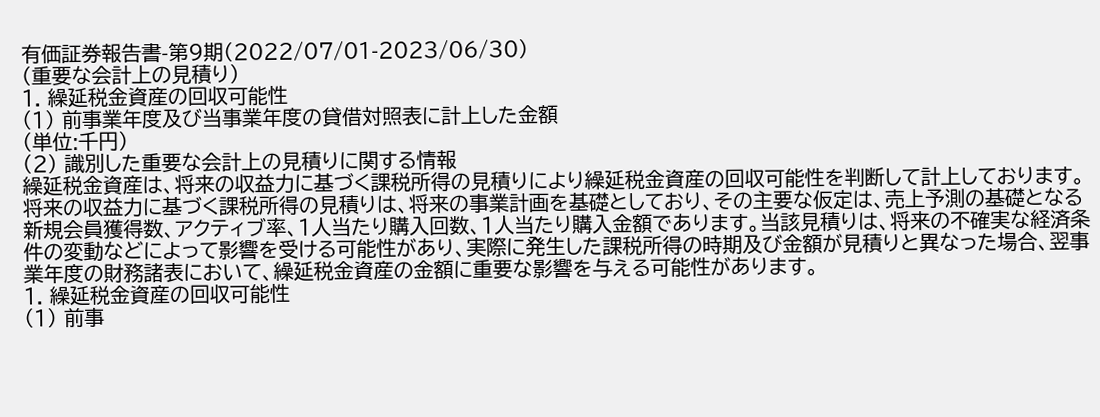有価証券報告書-第9期(2022/07/01-2023/06/30)
(重要な会計上の見積り)
1. 繰延税金資産の回収可能性
(1) 前事業年度及び当事業年度の貸借対照表に計上した金額
(単位:千円)
(2) 識別した重要な会計上の見積りに関する情報
繰延税金資産は、将来の収益力に基づく課税所得の見積りにより繰延税金資産の回収可能性を判断して計上しております。将来の収益力に基づく課税所得の見積りは、将来の事業計画を基礎としており、その主要な仮定は、売上予測の基礎となる新規会員獲得数、アクティブ率、1人当たり購入回数、1人当たり購入金額であります。当該見積りは、将来の不確実な経済条件の変動などによって影響を受ける可能性があり、実際に発生した課税所得の時期及び金額が見積りと異なった場合、翌事業年度の財務諸表において、繰延税金資産の金額に重要な影響を与える可能性があります。
1. 繰延税金資産の回収可能性
(1) 前事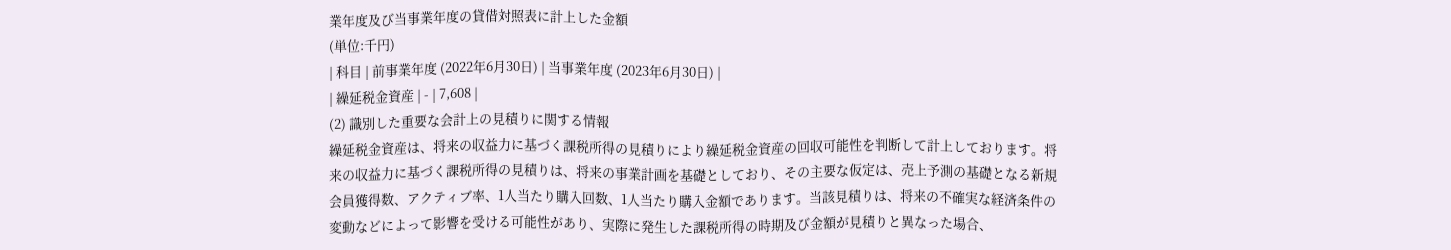業年度及び当事業年度の貸借対照表に計上した金額
(単位:千円)
| 科目 | 前事業年度 (2022年6月30日) | 当事業年度 (2023年6月30日) |
| 繰延税金資産 | - | 7,608 |
(2) 識別した重要な会計上の見積りに関する情報
繰延税金資産は、将来の収益力に基づく課税所得の見積りにより繰延税金資産の回収可能性を判断して計上しております。将来の収益力に基づく課税所得の見積りは、将来の事業計画を基礎としており、その主要な仮定は、売上予測の基礎となる新規会員獲得数、アクティブ率、1人当たり購入回数、1人当たり購入金額であります。当該見積りは、将来の不確実な経済条件の変動などによって影響を受ける可能性があり、実際に発生した課税所得の時期及び金額が見積りと異なった場合、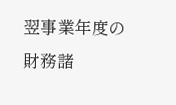翌事業年度の財務諸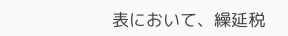表において、繰延税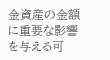金資産の金額に重要な影響を与える可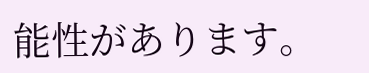能性があります。